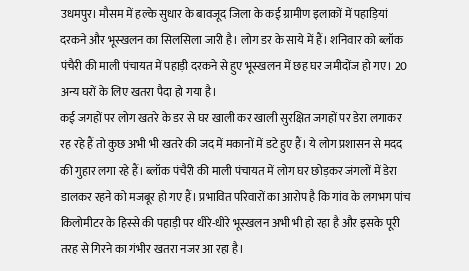उधमपुर। मौसम में हल्के सुधार के बावजूद जिला के कई ग्रामीण इलाकों में पहाड़ियां दरकने और भूस्खलन का सिलसिला जारी है। लोग डर के साये में हैं। शनिवार को ब्लॉक पंचैरी की माली पंचायत में पहाड़ी दरकने से हुए भूस्खलन में छह घर जमीदोंज हो गए। 20 अन्य घरों के लिए खतरा पैदा हो गया है।
कई जगहों पर लोग खतरे के डर से घर खाली कर खाली सुरक्षित जगहों पर डेरा लगाकर रह रहे हैं तो कुछ अभी भी खतरे की जद में मकानों में डटे हुए हैं। ये लोग प्रशासन से मदद की गुहार लगा रहे हैं। ब्लॉक पंचैरी की माली पंचायत में लोग घर छोड़कर जंगलों में डेरा डालकर रहने को मजबूर हो गए हैं। प्रभावित परिवारों का आरोप है कि गांव के लगभग पांच किलोमीटर के हिस्से की पहाड़ी पर धीरे-धीरे भूस्खलन अभी भी हो रहा है और इसके पूरी तरह से गिरने का गंभीर खतरा नजर आ रहा है।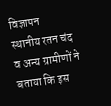विज्ञापन
स्थानीय रतन चंद व अन्य ग्रामीणों ने बताया कि इस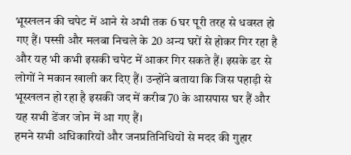भूस्खलन की चपेट में आने से अभी तक 6 घर पूरी तरह से धवस्त हो गए हैं। पस्सी और मलबा निचले के 20 अन्य घरों से होकर गिर रहा है और यह भी कभी इसकी चपेट में आकर गिर सकते हैं। इसके डर से लोगों ने मकान खाली कर दिए हैं। उन्होंने बताया कि जिस पहाड़ी से भूस्खलन हो रहा है इसकी जद में करीब 70 के आसपास घर हैं और यह सभी डेंजर जोन में आ गए हैं।
हमने सभी अधिकारियों और जनप्रतिनिधियों से मदद की गुहार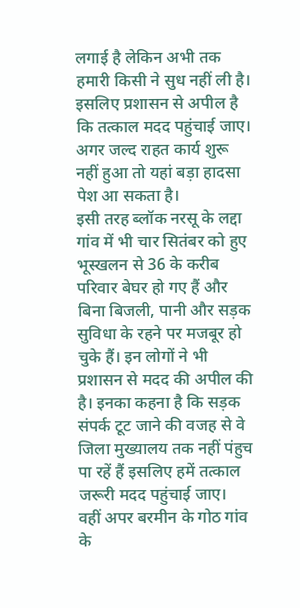लगाई है लेकिन अभी तक हमारी किसी ने सुध नहीं ली है। इसलिए प्रशासन से अपील है कि तत्काल मदद पहुंचाई जाए। अगर जल्द राहत कार्य शुरू नहीं हुआ तो यहां बड़ा हादसा पेश आ सकता है।
इसी तरह ब्लॉक नरसू के लद्दा गांव में भी चार सितंबर को हुए भूस्खलन से 36 के करीब परिवार बेघर हो गए हैं और बिना बिजली, पानी और सड़क सुविधा के रहने पर मजबूर हो चुके हैं। इन लोगों ने भी प्रशासन से मदद की अपील की है। इनका कहना है कि सड़क संपर्क टूट जाने की वजह से वे जिला मुख्यालय तक नहीं पंहुच पा रहें हैं इसलिए हमें तत्काल जरूरी मदद पहुंचाई जाए।
वहीं अपर बरमीन के गोठ गांव के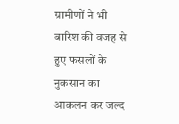ग्रामीणों ने भी बारिश की वजह से हुए फसलों के नुकसान का आकलन कर जल्द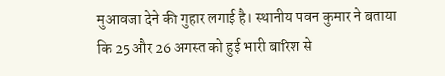मुआवजा देने की गुहार लगाई है। स्थानीय पवन कुमार ने बताया कि 25 और 26 अगस्त को हुई भारी बारिश से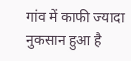गांव में काफी ज्यादा नुकसान हुआ है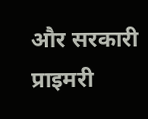और सरकारी प्राइमरी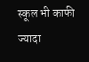स्कूल भी काफी ज्यादा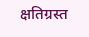क्षतिग्रस्त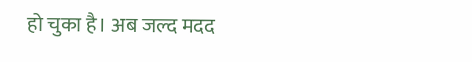हो चुका है। अब जल्द मदद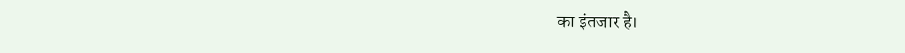का इंतजार है।